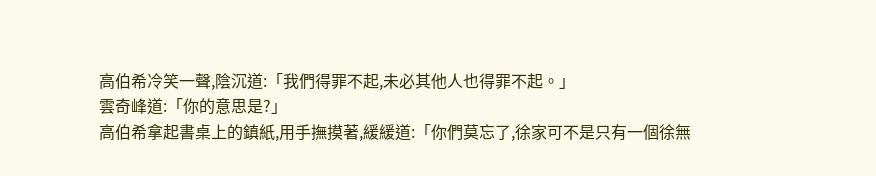高伯希冷笑一聲,陰沉道:「我們得罪不起,未必其他人也得罪不起。」
雲奇峰道:「你的意思是?」
高伯希拿起書桌上的鎮紙,用手撫摸著,緩緩道:「你們莫忘了,徐家可不是只有一個徐無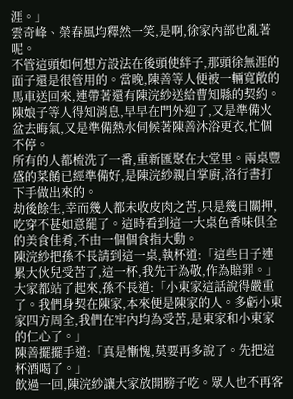涯。」
雲奇峰、榮春風均釋然一笑,是啊,徐家內部也亂著呢。
不管這頭如何想方設法在後頭使絆子,那頭徐無涯的面子還是很管用的。當晚,陳善等人便被一輛寬敞的馬車送回來,連帶著還有陳浣紗送給曹知縣的契約。
陳娘子等人得知消息,早早在門外迎了,又是準備火盆去晦氣,又是準備熱水伺候著陳善沐浴更衣,忙個不停。
所有的人都梳洗了一番,重新匯聚在大堂里。兩桌豐盛的菜餚已經準備好,是陳浣紗親自掌廚,洛行書打下手做出來的。
劫後餘生,幸而幾人都未收皮肉之苦,只是幾日關押,吃穿不甚如意罷了。這時看到這一大桌色香味俱全的美食佳肴,不由一個個食指大動。
陳浣紗把孫不長請到這一桌,執杯道:「這些日子連累大伙兒受苦了,這一杯,我先干為敬,作為賠罪。」
大家都站了起來,孫不長道:「小東家這話說得嚴重了。我們身契在陳家,本來便是陳家的人。多虧小東家四方周全,我們在牢內均為受苦,是東家和小東家的仁心了。」
陳善擺擺手道:「真是慚愧,莫要再多說了。先把這杯酒喝了。」
飲過一回,陳浣紗讓大家放開膀子吃。眾人也不再客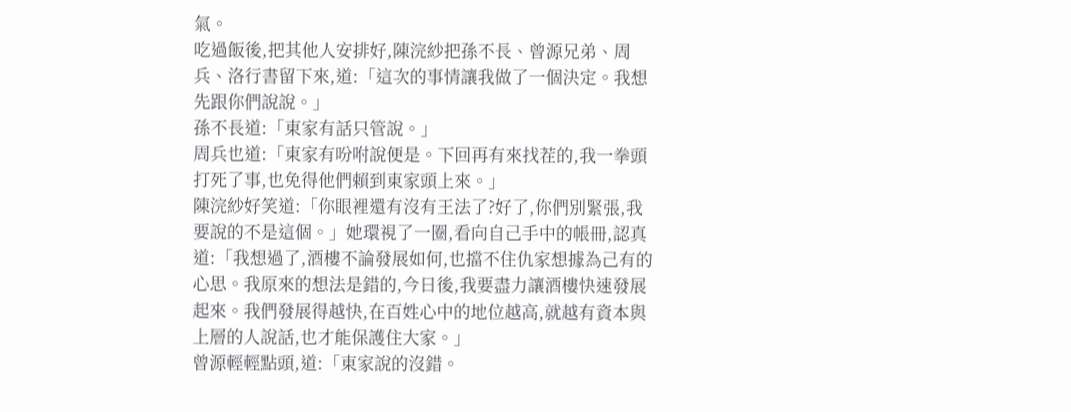氣。
吃過飯後,把其他人安排好,陳浣紗把孫不長、曾源兄弟、周兵、洛行書留下來,道:「這次的事情讓我做了一個決定。我想先跟你們說說。」
孫不長道:「東家有話只管說。」
周兵也道:「東家有吩咐說便是。下回再有來找茬的,我一拳頭打死了事,也免得他們賴到東家頭上來。」
陳浣紗好笑道:「你眼裡還有沒有王法了?好了,你們別緊張,我要說的不是這個。」她環視了一圈,看向自己手中的帳冊,認真道:「我想過了,酒樓不論發展如何,也擋不住仇家想據為己有的心思。我原來的想法是錯的,今日後,我要盡力讓酒樓快速發展起來。我們發展得越快,在百姓心中的地位越高,就越有資本與上層的人說話,也才能保護住大家。」
曾源輕輕點頭,道:「東家說的沒錯。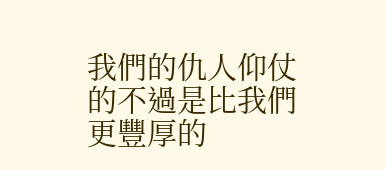我們的仇人仰仗的不過是比我們更豐厚的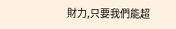財力,只要我們能超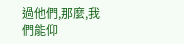過他們,那麼,我們能仰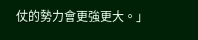仗的勢力會更強更大。」